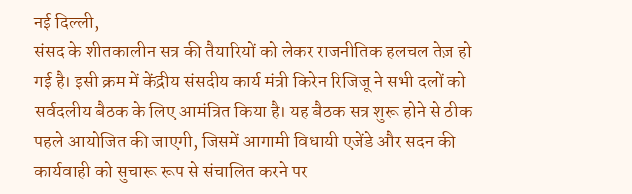नई दिल्ली,
संसद के शीतकालीन सत्र की तैयारियों को लेकर राजनीतिक हलचल तेज़ हो गई है। इसी क्रम में केंद्रीय संसदीय कार्य मंत्री किरेन रिजिजू ने सभी दलों को सर्वदलीय बैठक के लिए आमंत्रित किया है। यह बैठक सत्र शुरू होने से ठीक पहले आयोजित की जाएगी, जिसमें आगामी विधायी एजेंडे और सदन की कार्यवाही को सुचारू रूप से संचालित करने पर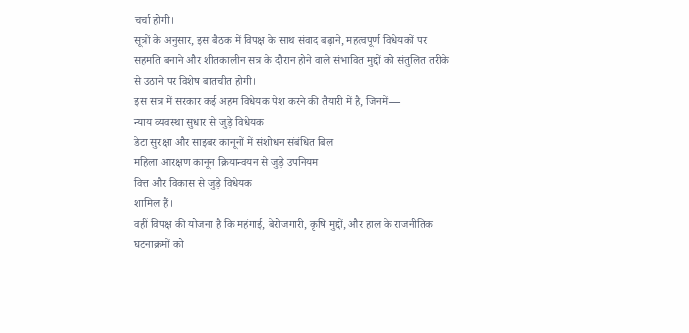चर्चा होगी।
सूत्रों के अनुसार, इस बैठक में विपक्ष के साथ संवाद बढ़ाने, महत्वपूर्ण विधेयकों पर सहमति बनाने और शीतकालीन सत्र के दौरान होने वाले संभावित मुद्दों को संतुलित तरीके से उठाने पर विशेष बातचीत होगी।
इस सत्र में सरकार कई अहम विधेयक पेश करने की तैयारी में है, जिनमें—
न्याय व्यवस्था सुधार से जुड़े विधेयक
डेटा सुरक्षा और साइबर कानूनों में संशोधन संबंधित बिल
महिला आरक्षण कानून क्रियान्वयन से जुड़े उपनियम
वित्त और विकास से जुड़े विधेयक
शामिल हैं।
वहीं विपक्ष की योजना है कि महंगाई, बेरोजगारी, कृषि मुद्दों, और हाल के राजनीतिक घटनाक्रमों को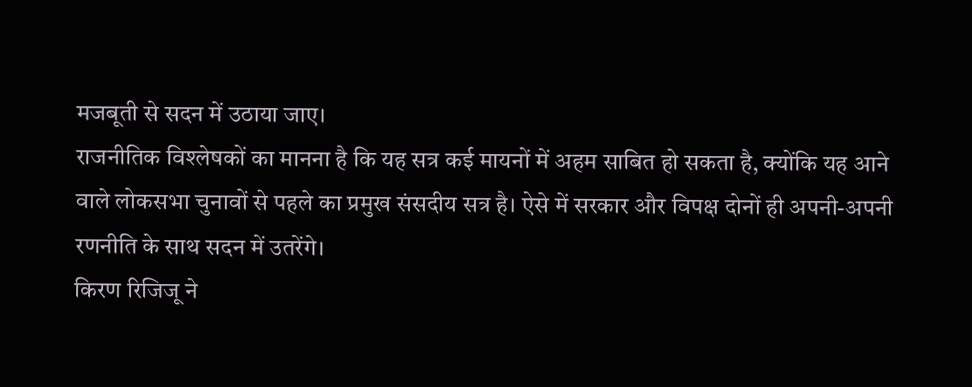मजबूती से सदन में उठाया जाए।
राजनीतिक विश्लेषकों का मानना है कि यह सत्र कई मायनों में अहम साबित हो सकता है, क्योंकि यह आने वाले लोकसभा चुनावों से पहले का प्रमुख संसदीय सत्र है। ऐसे में सरकार और विपक्ष दोनों ही अपनी-अपनी रणनीति के साथ सदन में उतरेंगे।
किरण रिजिजू ने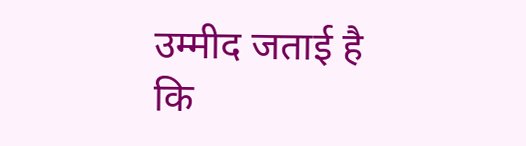उम्मीद जताई है कि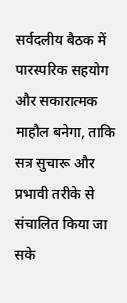सर्वदलीय बैठक में पारस्परिक सहयोग और सकारात्मक माहौल बनेगा, ताकि सत्र सुचारू और प्रभावी तरीके से संचालित किया जा सके